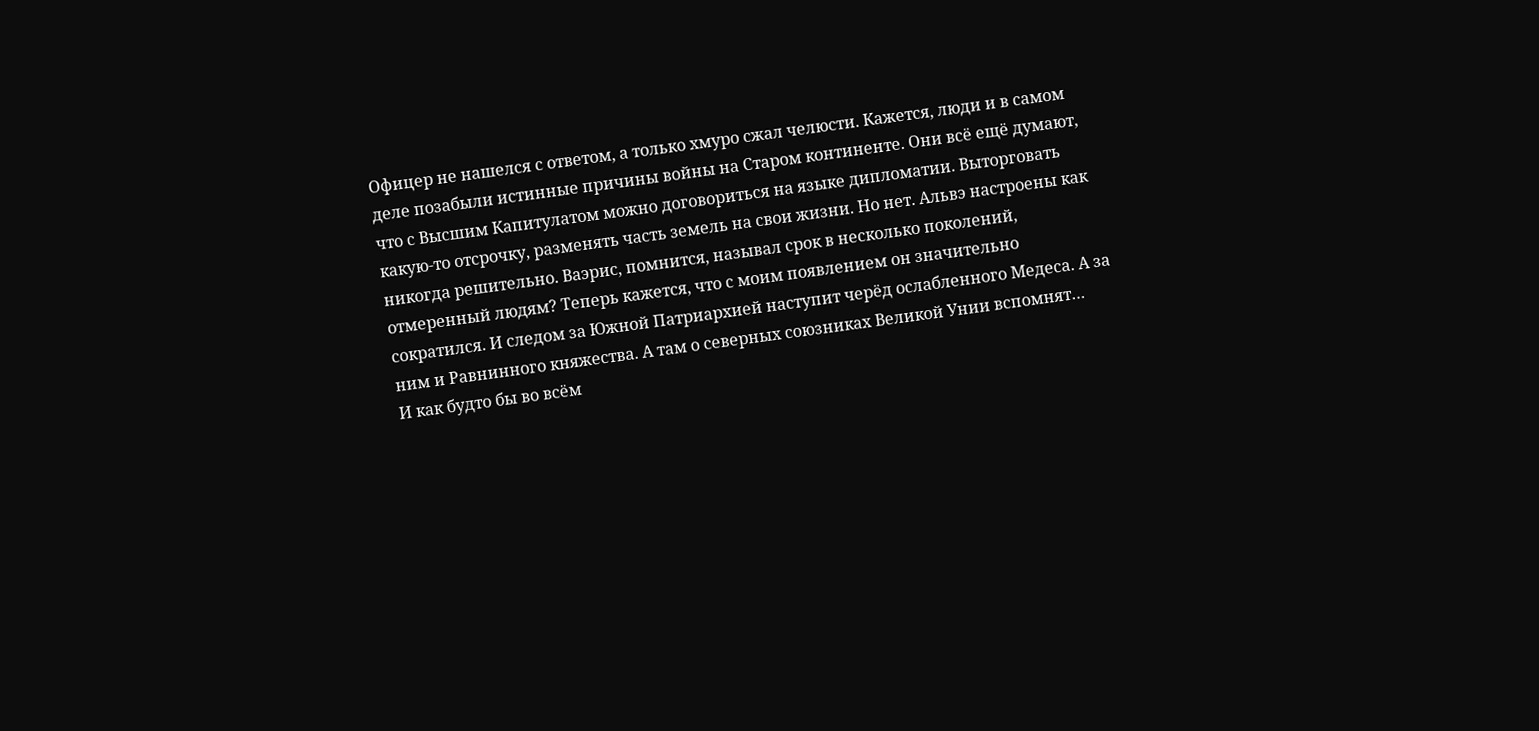Офицер не нашелся с ответом, а только хмуро сжал челюсти. Кажется, люди и в самом деле позабыли истинные причины войны на Старом континенте. Они всё ещё думают, что с Высшим Капитулатом можно договориться на языке дипломатии. Выторговать какую-то отсрочку, разменять часть земель на свои жизни. Но нет. Альвэ настроены как никогда решительно. Ваэрис, помнится, называл срок в несколько поколений, отмеренный людям? Теперь кажется, что с моим появлением он значительно сократился. И следом за Южной Патриархией наступит черёд ослабленного Медеса. А за ним и Равнинного княжества. А там о северных союзниках Великой Унии вспомнят…
И как будто бы во всём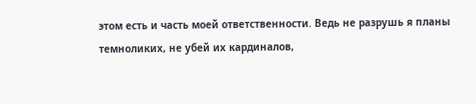этом есть и часть моей ответственности. Ведь не разрушь я планы темноликих, не убей их кардиналов,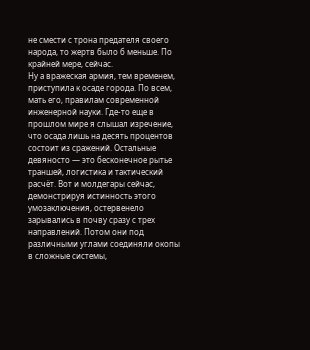не смести с трона предателя своего народа, то жертв было б меньше. По крайней мере, сейчас.
Ну а вражеская армия, тем временем, приступила к осаде города. По всем, мать его, правилам современной инженерной науки. Где-то еще в прошлом мире я слышал изречение, что осада лишь на десять процентов состоит из сражений. Остальные девяносто — это бесконечное рытье траншей, логистика и тактический расчёт. Вот и молдегары сейчас, демонстрируя истинность этого умозаключения, остервенело зарывались в почву сразу с трех направлений. Потом они под различными углами соединяли окопы в сложные системы,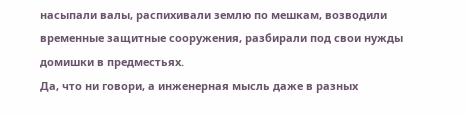насыпали валы, распихивали землю по мешкам, возводили временные защитные сооружения, разбирали под свои нужды домишки в предместьях.
Да, что ни говори, а инженерная мысль даже в разных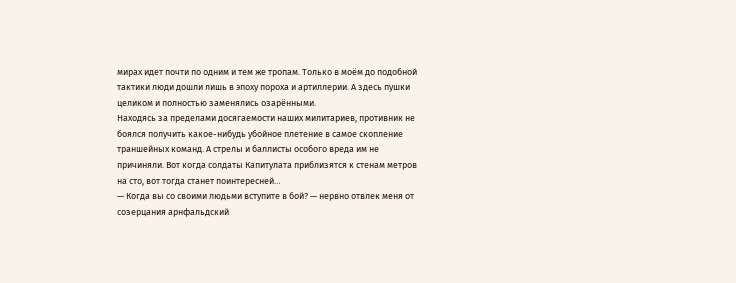мирах идет почти по одним и тем же тропам. Только в моём до подобной тактики люди дошли лишь в эпоху пороха и артиллерии. А здесь пушки целиком и полностью заменялись озарёнными.
Находясь за пределами досягаемости наших милитариев, противник не боялся получить какое-нибудь убойное плетение в самое скопление траншейных команд. А стрелы и баллисты особого вреда им не причиняли. Вот когда солдаты Капитулата приблизятся к стенам метров на сто, вот тогда станет поинтересней…
— Когда вы со своими людьми вступите в бой? — нервно отвлек меня от созерцания арнфальдский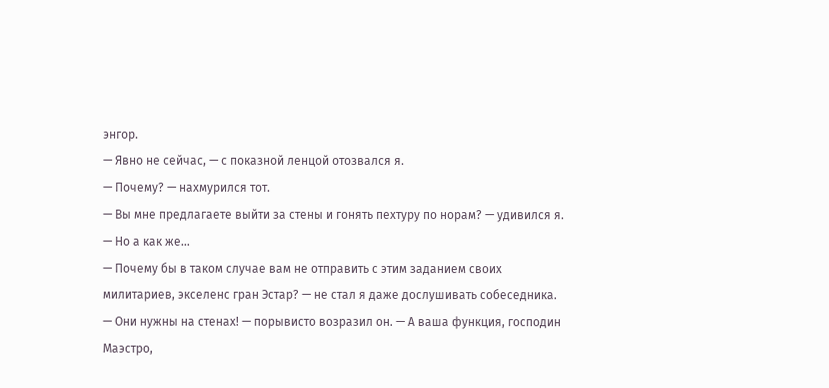энгор.
— Явно не сейчас, — с показной ленцой отозвался я.
— Почему? — нахмурился тот.
— Вы мне предлагаете выйти за стены и гонять пехтуру по норам? — удивился я.
— Но а как же…
— Почему бы в таком случае вам не отправить с этим заданием своих милитариев, экселенс гран Эстар? — не стал я даже дослушивать собеседника.
— Они нужны на стенах! — порывисто возразил он. — А ваша функция, господин Маэстро,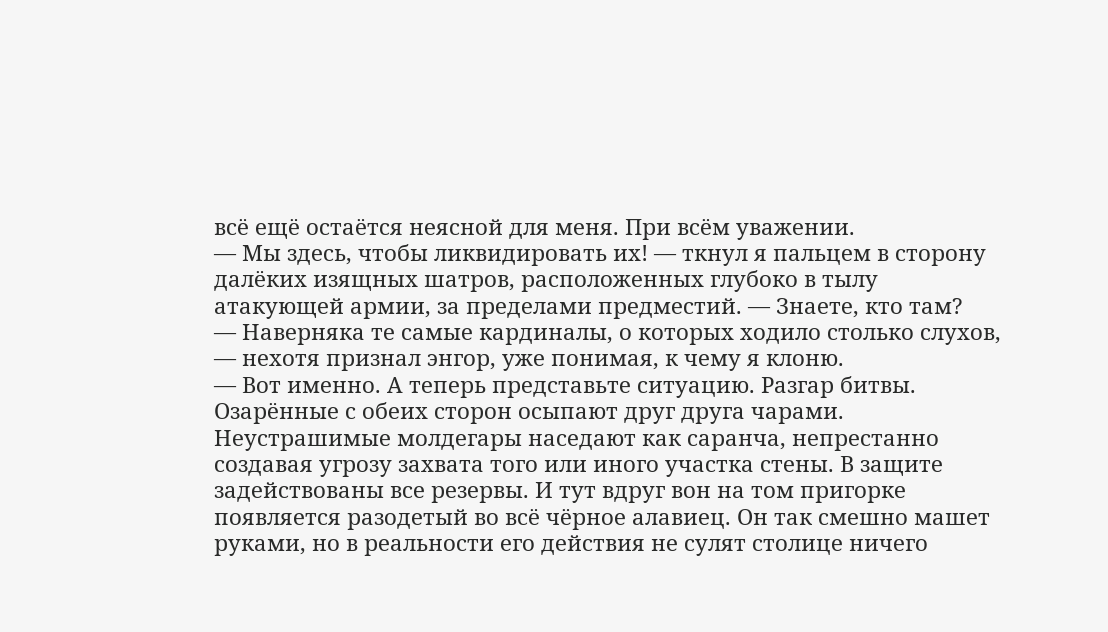всё ещё остаётся неясной для меня. При всём уважении.
— Мы здесь, чтобы ликвидировать их! — ткнул я пальцем в сторону далёких изящных шатров, расположенных глубоко в тылу атакующей армии, за пределами предместий. — Знаете, кто там?
— Наверняка те самые кардиналы, о которых ходило столько слухов, — нехотя признал энгор, уже понимая, к чему я клоню.
— Вот именно. А теперь представьте ситуацию. Разгар битвы. Озарённые с обеих сторон осыпают друг друга чарами. Неустрашимые молдегары наседают как саранча, непрестанно создавая угрозу захвата того или иного участка стены. В защите задействованы все резервы. И тут вдруг вон на том пригорке появляется разодетый во всё чёрное алавиец. Он так смешно машет руками, но в реальности его действия не сулят столице ничего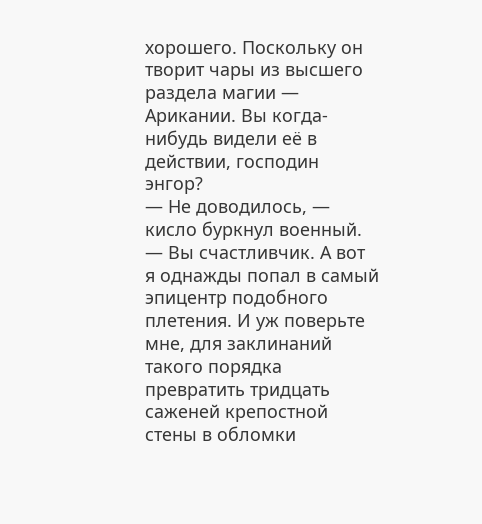хорошего. Поскольку он творит чары из высшего раздела магии — Арикании. Вы когда-нибудь видели её в действии, господин энгор?
— Не доводилось, — кисло буркнул военный.
— Вы счастливчик. А вот я однажды попал в самый эпицентр подобного плетения. И уж поверьте мне, для заклинаний такого порядка превратить тридцать саженей крепостной стены в обломки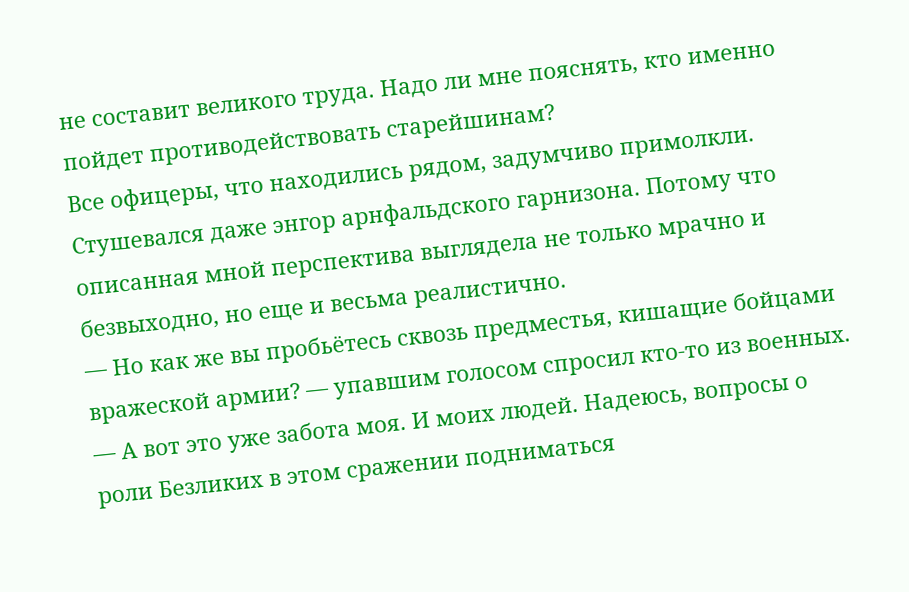не составит великого труда. Надо ли мне пояснять, кто именно пойдет противодействовать старейшинам?
Все офицеры, что находились рядом, задумчиво примолкли. Стушевался даже энгор арнфальдского гарнизона. Потому что описанная мной перспектива выглядела не только мрачно и безвыходно, но еще и весьма реалистично.
— Но как же вы пробьётесь сквозь предместья, кишащие бойцами вражеской армии? — упавшим голосом спросил кто-то из военных.
— А вот это уже забота моя. И моих людей. Надеюсь, вопросы о роли Безликих в этом сражении подниматься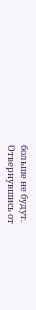больше не будут.
Отвернувшись от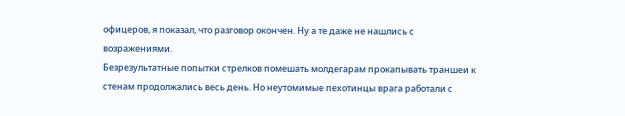офицеров, я показал, что разговор окончен. Ну а те даже не нашлись с возражениями.
Безрезультатные попытки стрелков помешать молдегарам прокапывать траншеи к стенам продолжались весь день. Но неутомимые пехотинцы врага работали с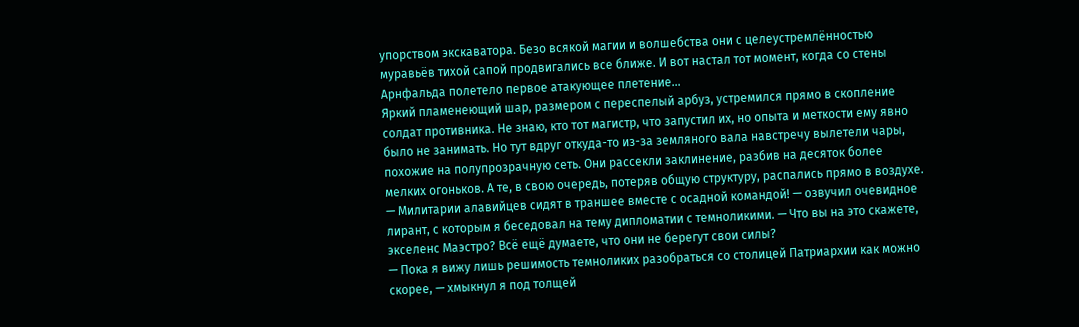упорством экскаватора. Безо всякой магии и волшебства они с целеустремлённостью муравьёв тихой сапой продвигались все ближе. И вот настал тот момент, когда со стены Арнфальда полетело первое атакующее плетение…
Яркий пламенеющий шар, размером с переспелый арбуз, устремился прямо в скопление солдат противника. Не знаю, кто тот магистр, что запустил их, но опыта и меткости ему явно было не занимать. Но тут вдруг откуда-то из-за земляного вала навстречу вылетели чары, похожие на полупрозрачную сеть. Они рассекли заклинение, разбив на десяток более мелких огоньков. А те, в свою очередь, потеряв общую структуру, распались прямо в воздухе.
— Милитарии алавийцев сидят в траншее вместе с осадной командой! — озвучил очевидное лирант, с которым я беседовал на тему дипломатии с темноликими. — Что вы на это скажете, экселенс Маэстро? Всё ещё думаете, что они не берегут свои силы?
— Пока я вижу лишь решимость темноликих разобраться со столицей Патриархии как можно скорее, — хмыкнул я под толщей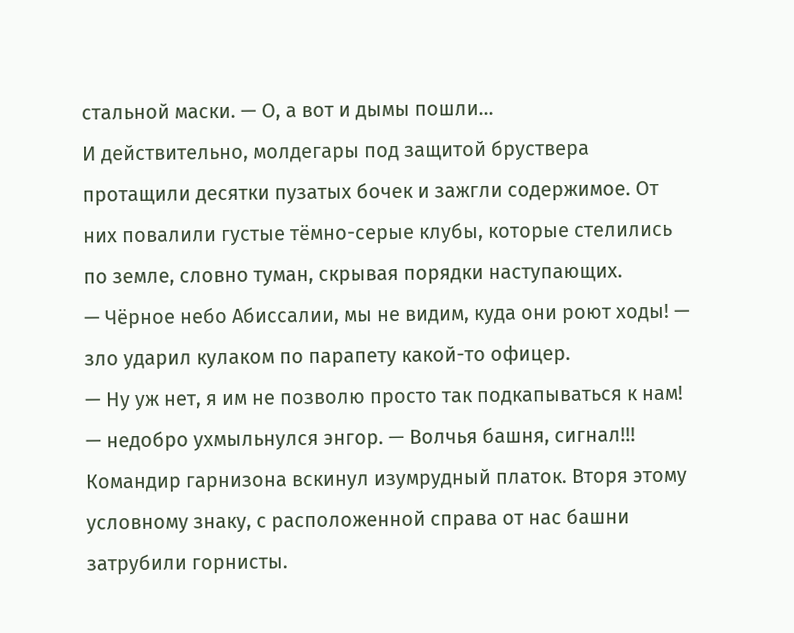стальной маски. — О, а вот и дымы пошли…
И действительно, молдегары под защитой бруствера протащили десятки пузатых бочек и зажгли содержимое. От них повалили густые тёмно-серые клубы, которые стелились по земле, словно туман, скрывая порядки наступающих.
— Чёрное небо Абиссалии, мы не видим, куда они роют ходы! — зло ударил кулаком по парапету какой-то офицер.
— Ну уж нет, я им не позволю просто так подкапываться к нам! — недобро ухмыльнулся энгор. — Волчья башня, сигнал!!!
Командир гарнизона вскинул изумрудный платок. Вторя этому условному знаку, с расположенной справа от нас башни затрубили горнисты.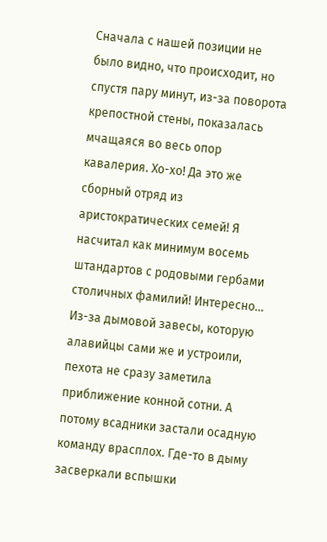Сначала с нашей позиции не было видно, что происходит, но спустя пару минут, из-за поворота крепостной стены, показалась мчащаяся во весь опор кавалерия. Хо-хо! Да это же сборный отряд из аристократических семей! Я насчитал как минимум восемь штандартов с родовыми гербами столичных фамилий! Интересно…
Из-за дымовой завесы, которую алавийцы сами же и устроили, пехота не сразу заметила приближение конной сотни. А потому всадники застали осадную команду врасплох. Где-то в дыму засверкали вспышки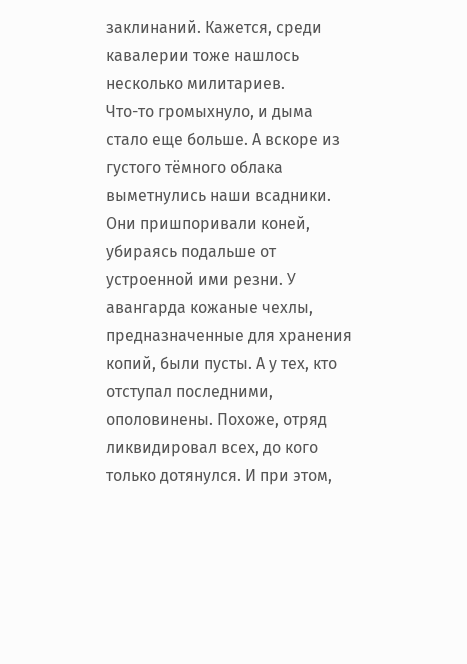заклинаний. Кажется, среди кавалерии тоже нашлось несколько милитариев.
Что-то громыхнуло, и дыма стало еще больше. А вскоре из густого тёмного облака выметнулись наши всадники. Они пришпоривали коней, убираясь подальше от устроенной ими резни. У авангарда кожаные чехлы, предназначенные для хранения копий, были пусты. А у тех, кто отступал последними, ополовинены. Похоже, отряд ликвидировал всех, до кого только дотянулся. И при этом,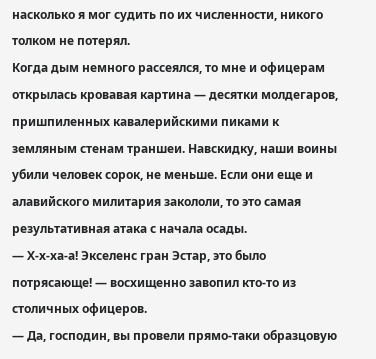насколько я мог судить по их численности, никого толком не потерял.
Когда дым немного рассеялся, то мне и офицерам открылась кровавая картина — десятки молдегаров, пришпиленных кавалерийскими пиками к земляным стенам траншеи. Навскидку, наши воины убили человек сорок, не меньше. Если они еще и алавийского милитария закололи, то это самая результативная атака с начала осады.
— Х-х-ха-а! Экселенс гран Эстар, это было потрясающе! — восхищенно завопил кто-то из столичных офицеров.
— Да, господин, вы провели прямо-таки образцовую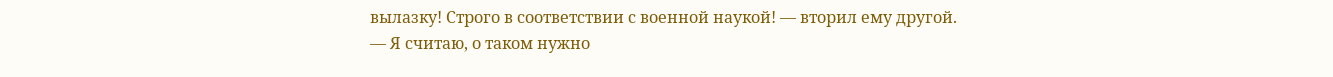вылазку! Строго в соответствии с военной наукой! — вторил ему другой.
— Я считаю, о таком нужно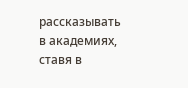рассказывать в академиях, ставя в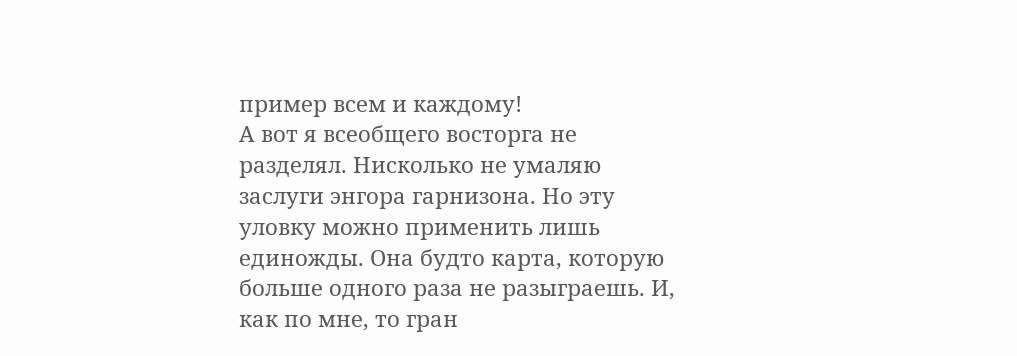пример всем и каждому!
А вот я всеобщего восторга не разделял. Нисколько не умаляю заслуги энгора гарнизона. Но эту уловку можно применить лишь единожды. Она будто карта, которую больше одного раза не разыграешь. И, как по мне, то гран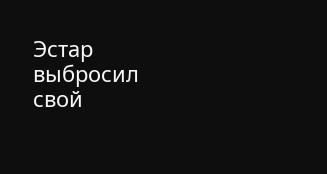Эстар выбросил свой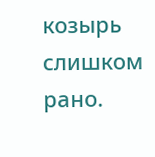козырь слишком рано.